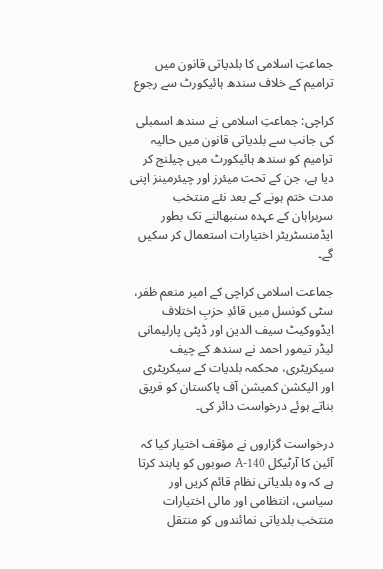جماعتِ اسلامی کا بلدیاتی قانون میں ترامیم کے خلاف سندھ ہائیکورٹ سے رجوع

کراچی: جماعتِ اسلامی نے سندھ اسمبلی کی جانب سے بلدیاتی قانون میں حالیہ ترامیم کو سندھ ہائیکورٹ میں چیلنج کر دیا ہے، جن کے تحت میئرز اور چیئرمینز اپنی مدت ختم ہونے کے بعد نئے منتخب سربراہان کے عہدہ سنبھالنے تک بطور ایڈمنسٹریٹر اختیارات استعمال کر سکیں گے۔

جماعت اسلامی کراچی کے امیر منعم ظفر، سٹی کونسل میں قائدِ حزبِ اختلاف ایڈووکیٹ سیف الدین اور ڈپٹی پارلیمانی لیڈر تیمور احمد نے سندھ کے چیف سیکریٹری، محکمہ بلدیات کے سیکریٹری اور الیکشن کمیشن آف پاکستان کو فریق بناتے ہوئے درخواست دائر کی۔

درخواست گزاروں نے مؤقف اختیار کیا کہ آئین کا آرٹیکل 140-A صوبوں کو پابند کرتا ہے کہ وہ بلدیاتی نظام قائم کریں اور سیاسی، انتظامی اور مالی اختیارات منتخب بلدیاتی نمائندوں کو منتقل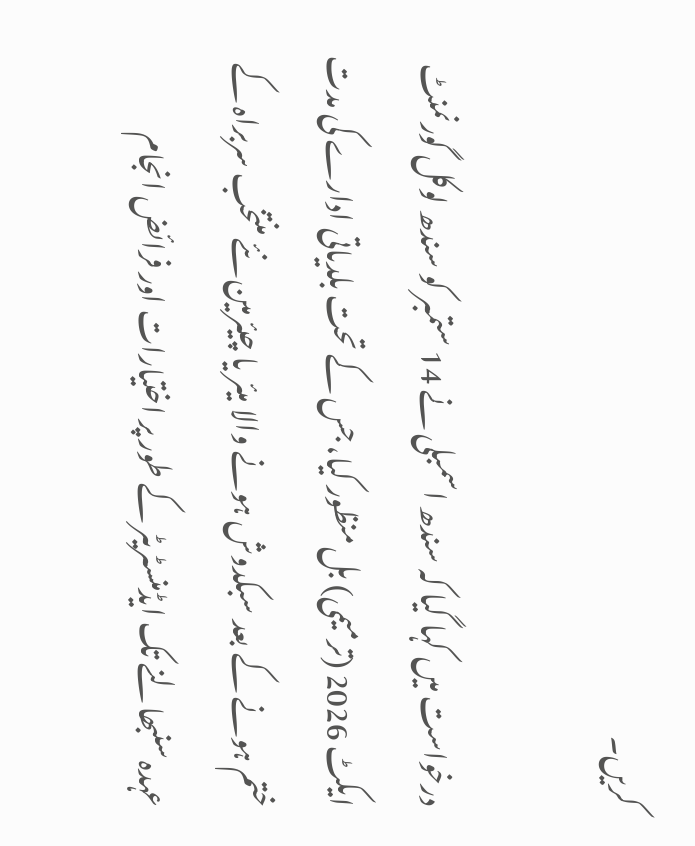کریں۔

درخواست میں کہا گیا کہ سندھ اسمبلی نے 14 ستمبر کو سندھ لوکل گورنمنٹ ایکٹ 2026 (ترمیمی) بل منظور کیا، جس کے تحت بلدیاتی ادارے کی مدت ختم ہونے کے بعد سبکدوش ہونے والا میئر یا چیئرمین نئے منتخب سربراہ کے عہدہ سنبھالنے تک ایڈمنسٹریٹر کے طور پر اختیارات اور فرائض انجام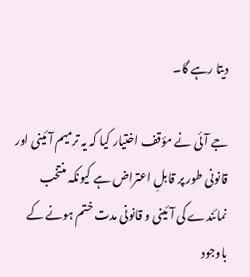دیتا رہے گا۔

جے آئی نے مؤقف اختیار کیا کہ یہ ترمیم آئینی اور قانونی طور پر قابلِ اعتراض ہے کیونکہ منتخب نمائندے کی آئینی و قانونی مدت ختم ہونے کے باوجود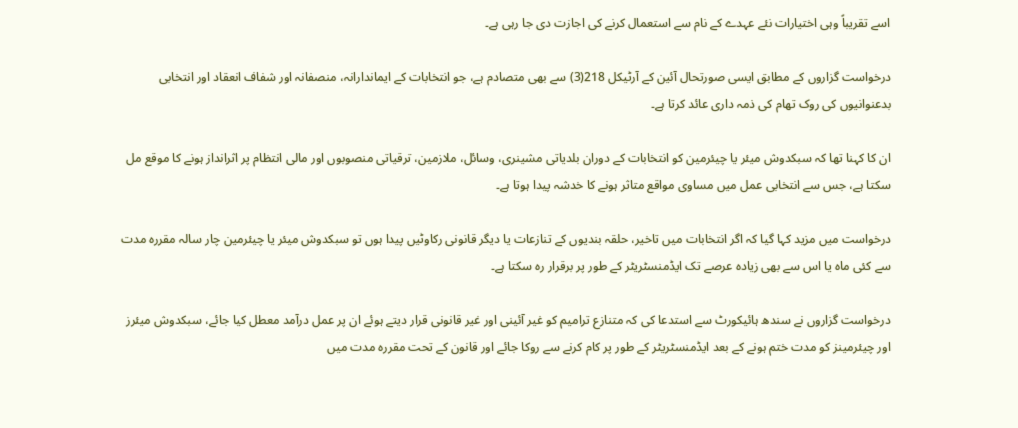اسے تقریباً وہی اختیارات نئے عہدے کے نام سے استعمال کرنے کی اجازت دی جا رہی ہے۔

درخواست گزاروں کے مطابق ایسی صورتحال آئین کے آرٹیکل 218(3) سے بھی متصادم ہے، جو انتخابات کے ایماندارانہ، منصفانہ اور شفاف انعقاد اور انتخابی بدعنوانیوں کی روک تھام کی ذمہ داری عائد کرتا ہے۔

ان کا کہنا تھا کہ سبکدوش میئر یا چیئرمین کو انتخابات کے دوران بلدیاتی مشینری، وسائل، ملازمین، ترقیاتی منصوبوں اور مالی انتظام پر اثرانداز ہونے کا موقع مل سکتا ہے، جس سے انتخابی عمل میں مساوی مواقع متاثر ہونے کا خدشہ پیدا ہوتا ہے۔

درخواست میں مزید کہا گیا کہ اگر انتخابات میں تاخیر، حلقہ بندیوں کے تنازعات یا دیگر قانونی رکاوٹیں پیدا ہوں تو سبکدوش میئر یا چیئرمین چار سالہ مقررہ مدت سے کئی ماہ یا اس سے بھی زیادہ عرصے تک ایڈمنسٹریٹر کے طور پر برقرار رہ سکتا ہے۔

درخواست گزاروں نے سندھ ہائیکورٹ سے استدعا کی کہ متنازع ترامیم کو غیر آئینی اور غیر قانونی قرار دیتے ہوئے ان پر عمل درآمد معطل کیا جائے، سبکدوش میئرز اور چیئرمینز کو مدت ختم ہونے کے بعد ایڈمنسٹریٹر کے طور پر کام کرنے سے روکا جائے اور قانون کے تحت مقررہ مدت میں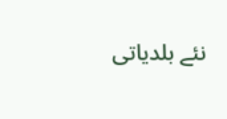نئے بلدیاتی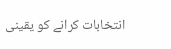انتخابات کرانے کو یقینی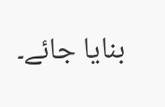بنایا جائے۔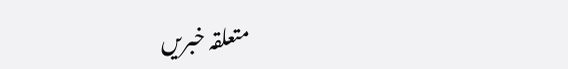متعلقہ خبریں